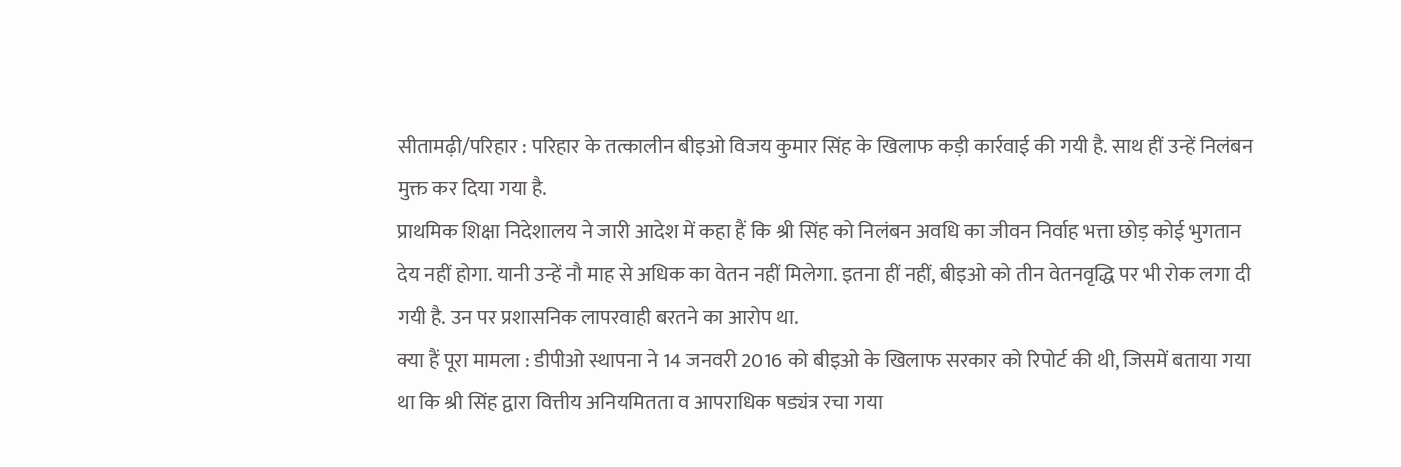सीतामढ़ी/परिहार : परिहार के तत्कालीन बीइओ विजय कुमार सिंह के खिलाफ कड़ी कार्रवाई की गयी है. साथ हीं उन्हें निलंबन मुक्त कर दिया गया है.
प्राथमिक शिक्षा निदेशालय ने जारी आदेश में कहा हैं कि श्री सिंह को निलंबन अवधि का जीवन निर्वाह भत्ता छोड़ कोई भुगतान देय नहीं होगा. यानी उन्हें नौ माह से अधिक का वेतन नहीं मिलेगा. इतना हीं नहीं, बीइओ को तीन वेतनवृद्धि पर भी रोक लगा दी गयी है. उन पर प्रशासनिक लापरवाही बरतने का आरोप था.
क्या हैं पूरा मामला : डीपीओ स्थापना ने 14 जनवरी 2016 को बीइओ के खिलाफ सरकार को रिपोर्ट की थी, जिसमें बताया गया था कि श्री सिंह द्वारा वित्तीय अनियमितता व आपराधिक षड्यंत्र रचा गया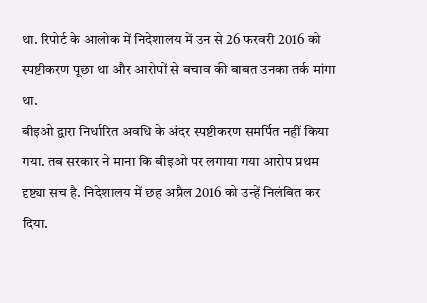था. रिपोर्ट के आलोक में निदेशालय में उन से 26 फरवरी 2016 को स्पष्टीकरण पूछा था और आरोपों से बचाव की बाबत उनका तर्क मांगा था.
बीइओ द्वारा निर्धारित अवधि के अंदर स्पष्टीकरण समर्पित नहीं किया गया. तब सरकार ने माना कि बीइओ पर लगाया गया आरोप प्रथम दृष्ट्या सच है. निदेशालय में छह अप्रैल 2016 को उन्हें निलंबित कर दिया.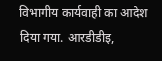विभागीय कार्यवाही का आदेश दिया गया. आरडीडीइ,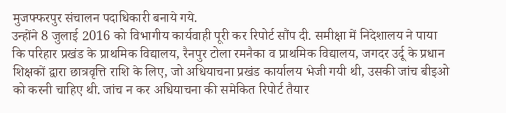मुजफ्फरपुर संचालन पदाधिकारी बनाये गये.
उन्होंने 8 जुलाई 2016 को विभागीय कार्यवाही पूरी कर रिपोर्ट सौंप दी. समीक्षा में निदेशालय ने पाया कि परिहार प्रखंड के प्राथमिक विद्यालय, रैनपुर टोला रमनैका व प्राथमिक विद्यालय, जगदर उर्दू के प्रधान शिक्षकों द्वारा छात्रवृत्ति राशि के लिए, जो अधियाचना प्रखंड कार्यालय भेजी गयी थी, उसकी जांच बीइओ को करनी चाहिए थी. जांच न कर अधियाचना की समेकित रिपोर्ट तैयार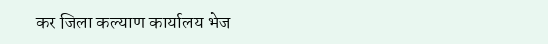कर जिला कल्याण कार्यालय भेज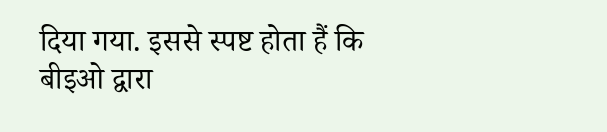दिया गया. इससे स्पष्ट होता हैं कि बीइओ द्वारा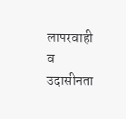लापरवाही व उदासीनता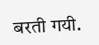बरती गयी.